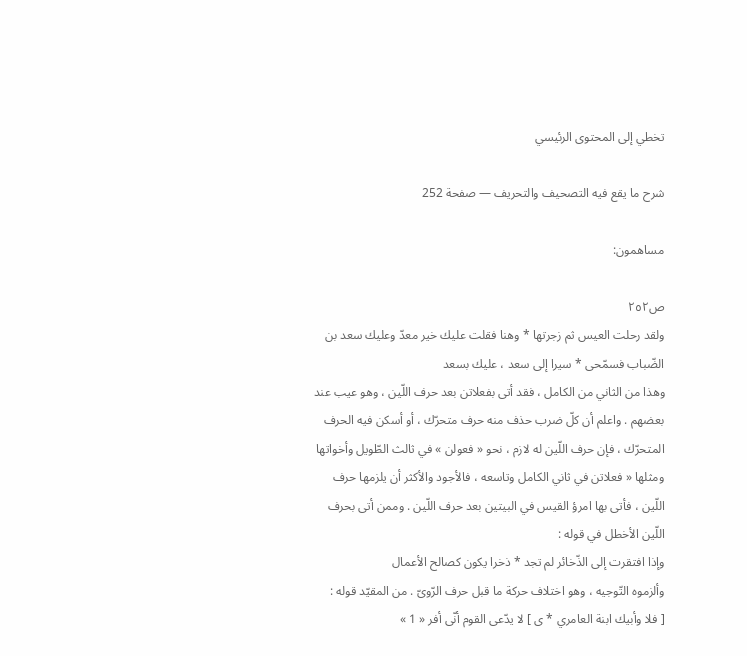تخطي إلى المحتوى الرئيسي

شرح ما يقع فيه التصحيف والتحريف — صفحة 252

مساهمون:

ص٢٥٢
ولقد رحلت العيس ثم زجرتها * وهنا فقلت عليك خير معدّ وعليك سعد بن الضّباب فسمّحى * سيرا إلى سعد ، عليك بسعد
وهذا من الثاني من الكامل ، فقد أتى بفعلاتن بعد حرف اللّين ، وهو عيب عند بعضهم . واعلم أن كلّ ضرب حذف منه حرف متحرّك ، أو أسكن فيه الحرف المتحرّك ، فإن حرف اللّين له لازم ، نحو « فعولن » في ثالث الطّويل وأخواتها ومثلها « فعلاتن في ثاني الكامل وتاسعه ، فالأجود والأكثر أن يلزمها حرف اللّين ، فأتى بها امرؤ القيس في البيتين بعد حرف اللّين . وممن أتى بحرف اللّين الأخطل في قوله :
وإذا افتقرت إلى الذّخائر لم تجد * ذخرا يكون كصالح الأعمال
وألزموه التّوجيه ، وهو اختلاف حركة ما قبل حرف الرّوىّ . من المقيّد قوله :
[ فلا وأبيك ابنة العامري * ى ] لا يدّعى القوم أنّى أفر « 1 »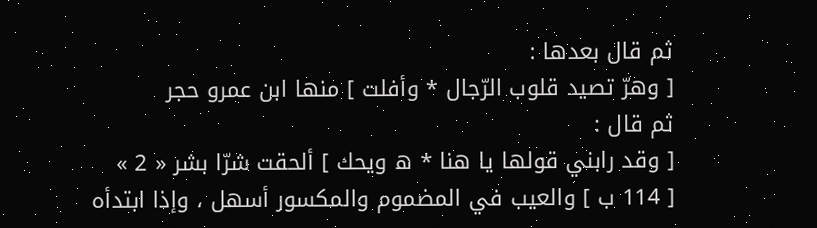ثم قال بعدها :
[ وهرّ تصيد قلوب الرّجال * وأفلت ] منها ابن عمرو حجر
ثم قال :
[ وقد رابني قولها يا هنا * ه ويحك ] ألحقت شرّا بشر « 2 »
[ 114 ب ] والعيب في المضموم والمكسور أسهل ، وإذا ابتدأه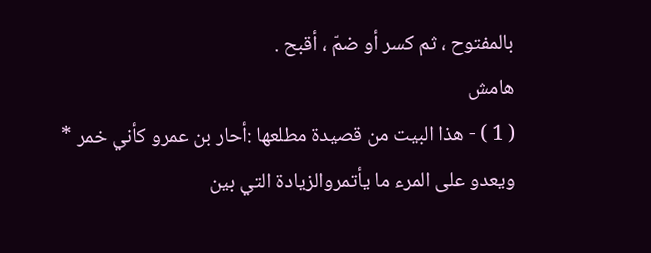بالمفتوح ، ثم كسر أو ضمّ ، أقبح .
هامش
( 1 ) - هذا البيت من قصيدة مطلعها :أحار بن عمرو كأني خمر * ويعدو على المرء ما يأتمروالزيادة التي بين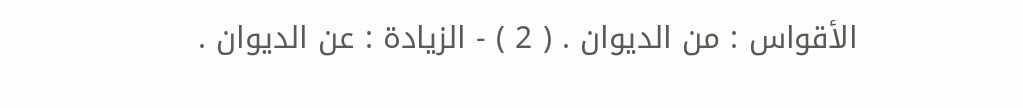الأقواس : من الديوان . ( 2 ) - الزيادة : عن الديوان .